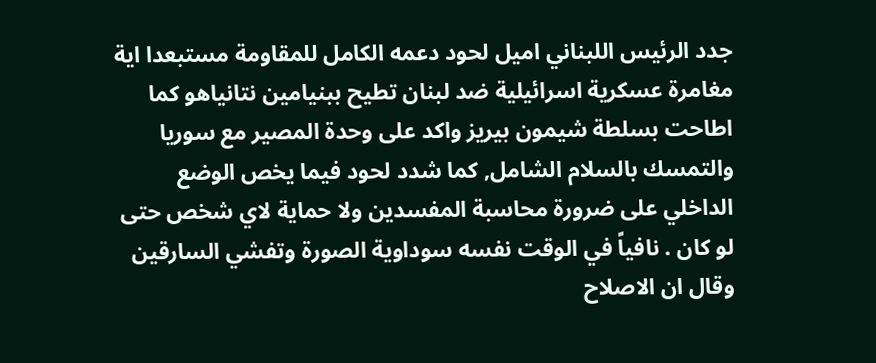جدد الرئيس اللبناني اميل لحود دعمه الكامل للمقاومة مستبعدا اية مغامرة عسكرية اسرائيلية ضد لبنان تطيح ببنيامين نتانياهو كما اطاحت بسلطة شيمون بيريز واكد على وحدة المصير مع سوريا والتمسك بالسلام الشامل, كما شدد لحود فيما يخص الوضع الداخلي على ضرورة محاسبة المفسدين ولا حماية لاي شخص حتى لو كان . نافياً في الوقت نفسه سوداوية الصورة وتفشي السارقين وقال ان الاصلاح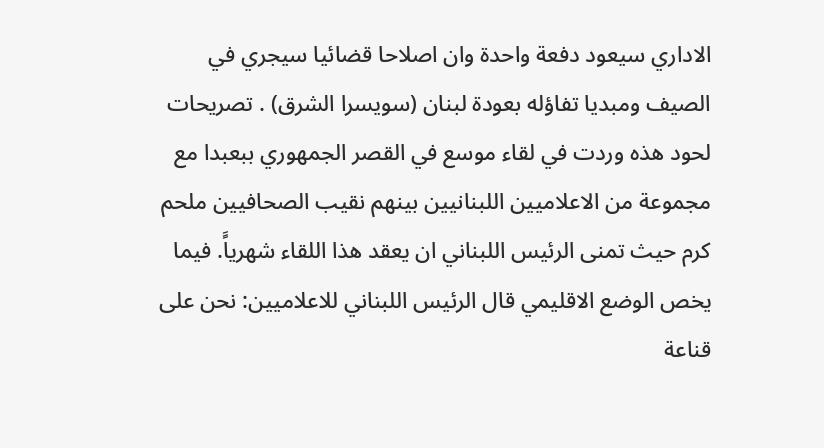الاداري سيعود دفعة واحدة وان اصلاحا قضائيا سيجري في الصيف ومبديا تفاؤله بعودة لبنان (سويسرا الشرق) . تصريحات لحود هذه وردت في لقاء موسع في القصر الجمهوري ببعبدا مع مجموعة من الاعلاميين اللبنانيين بينهم نقيب الصحافيين ملحم كرم حيث تمنى الرئيس اللبناني ان يعقد هذا اللقاء شهرياًَ. فيما يخص الوضع الاقليمي قال الرئيس اللبناني للاعلاميين: نحن على قناعة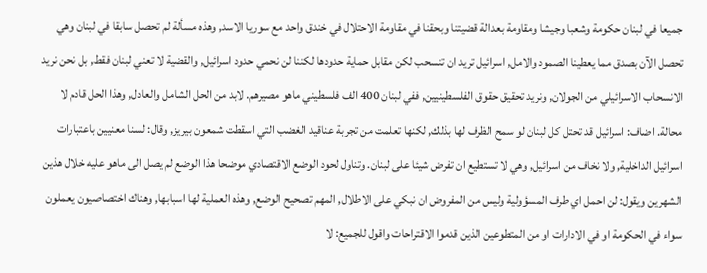جميعا في لبنان حكومة وشعبا وجيشا ومقاومة بعدالة قضيتنا وبحقنا في مقاومة الاحتلال في خندق واحد مع سوريا الاسد, وهذه مسألة لم تحصل سابقا في لبنان وهي تحصل الآن بصدق مما يعطينا الصمود والامل, اسرائيل تريد ان تنسحب لكن مقابل حماية حدودها لكننا لن نحمي حدود اسرائيل, والقضية لا تعني لبنان فقط, بل نحن نريد الانسحاب الاسرائيلي من الجولان, ونريد تحقيق حقوق الفلسطينيين, ففي لبنان 400 الف فلسطيني ماهو مصيرهم. لابد من الحل الشامل والعادل, وهذا الحل قادم لا محالة. اضاف: اسرائيل قد تحتل كل لبنان لو سمح الظرف لها بذلك, لكنها تعلمت من تجربة عناقيد الغضب التي اسقطت شمعون بيريز, وقال: لسنا معنيين باعتبارات اسرائيل الداخلية, ولا نخاف من اسرائيل, وهي لا تستطيع ان تفرض شيئا على لبنان. وتناول لحود الوضع الاقتصادي موضحا هذا الوضع لم يصل الى ماهو عليه خلال هذين الشهرين ويقول: لن احمل اي طرف المسؤولية وليس من المفروض ان نبكي على الاطلال, المهم تصحيح الوضع, وهذه العملية لها اسبابها, وهناك اختصاصيون يعملون سواء في الحكومة او في الادارات او من المتطوعين الذين قدموا الاقتراحات واقول للجميع: لا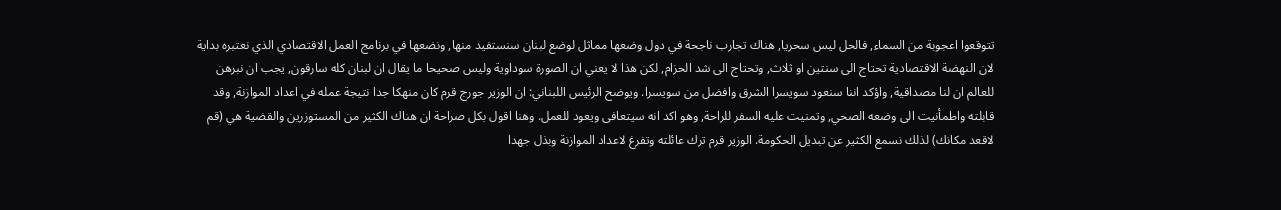تتوقعوا اعجوبة من السماء, فالحل ليس سحريا, هناك تجارب ناجحة في دول وضعها مماثل لوضع لبنان سنستفيد منها, ونضعها في برنامج العمل الاقتصادي الذي نعتبره بداية لان النهضة الاقتصادية تحتاج الى سنتين او ثلاث, وتحتاج الى شد الحزام, لكن هذا لا يعني ان الصورة سوداوية وليس صحيحا ما يقال ان لبنان كله سارقون, يجب ان نبرهن للعالم ان لنا مصداقية, واؤكد اننا سنعود سويسرا الشرق وافضل من سويسرا. ويوضح الرئيس اللبناني: ان الوزير جورج قرم كان منهكا جدا نتيجة عمله في اعداد الموازنة, وقد قابلته واطمأنيت الى وضعه الصحي, وتمنيت عليه السفر للراحة, وهو اكد انه سيتعافى ويعود للعمل. وهنا اقول بكل صراحة ان هناك الكثير من المستوزرين والقضية هي (قم لاقعد مكانك) لذلك نسمع الكثير عن تبديل الحكومة. الوزير قرم ترك عائلته وتفرغ لاعداد الموازنة وبذل جهدا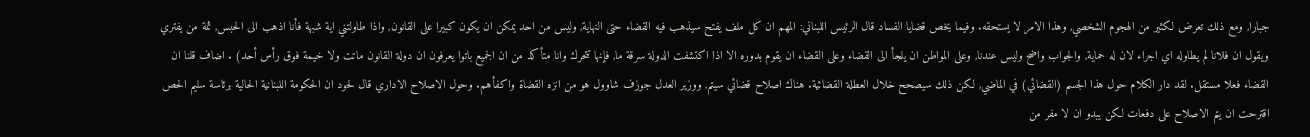جبارا, ومع ذلك تعرض لكثير من الهجوم الشخصي, وهذا الامر لا يستحقه. وفيما يخص قضايا الفساد قال الرئيس اللبناني: المهم ان كل ملف يفتح سيذهب فيه القضاء حتى النهاية, وليس من احد يمكن ان يكون كبيرا على القانون, واذا طاولتني اية شبهة فأنا اذهب الى الحبس, ثمة من يفتري ويقول ان فلانا لم يطاوله اي اجراء لان له حماية, والجواب واضح وليس عندنا, وعلى المواطن ان يلجأ الى القضاء وعلى القضاء ان يقوم بدوره الا اذا اكتشفت الدولة سرقة ما, فإنها تتحرك وانا متأكد من ان الجميع باتوا يعرفون ان دولة القانون ماتت ولا خيمة فوق رأس أحد) . اضاف قلنا ان القضاء فعلا مستقل. لقد دار الكلام حول هذا الجسم (القضائي) في الماضي, لكن ذلك سيصحح خلال العطلة القضائية. هناك اصلاح قضائي سيتم, ووزير العدل جوزف شاوول هو من انزه القضاة واكفأهم. وحول الاصلاح الاداري قال لحود ان الحكومة اللبنانية الحالية برئاسة سليم الحص اقترحت ان يتم الاصلاح على دفعات لكن يبدو ان لا مفر من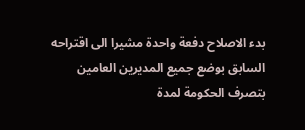بدء الاصلاح دفعة واحدة مشيرا الى اقتراحه السابق بوضع جميع المديرين العامين بتصرف الحكومة لمدة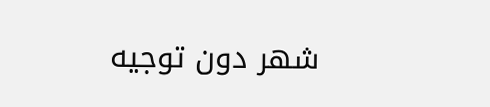شهر دون توجيه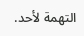التهمة لأحد.